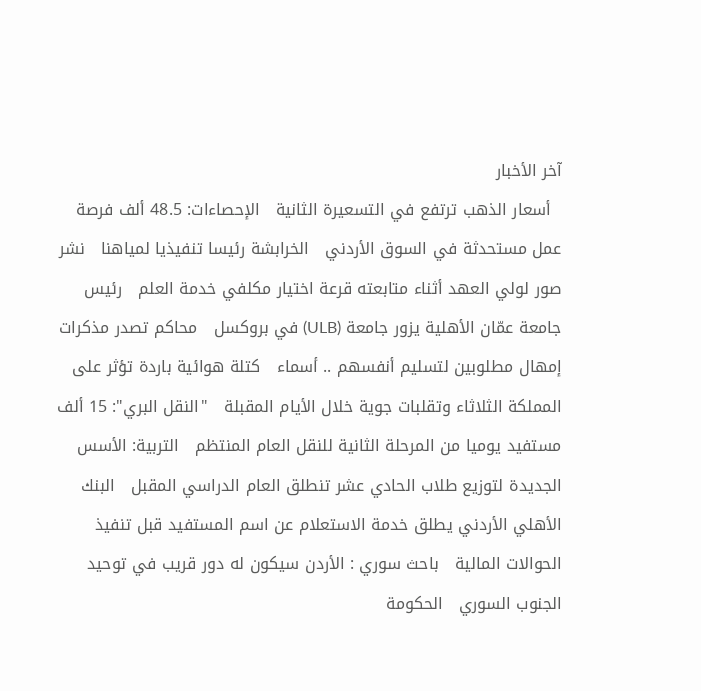آخر الأخبار
  أسعار الذهب ترتفع في التسعيرة الثانية   الإحصاءات: 48.5 ألف فرصة عمل مستحدثة في السوق الأردني   الخرابشة رئيسا تنفيذيا لمياهنا   نشر صور لولي العهد أثناء متابعته قرعة اختيار مكلفي خدمة العلم   رئيس جامعة عمّان الأهلية يزور جامعة (ULB) في بروكسل   محاكم تصدر مذكرات إمهال مطلوبين لتسليم أنفسهم .. أسماء   كتلة هوائية باردة تؤثر على المملكة الثلاثاء وتقلبات جوية خلال الأيام المقبلة   "النقل البري": 15 ألف مستفيد يوميا من المرحلة الثانية للنقل العام المنتظم   التربية: الأسس الجديدة لتوزيع طلاب الحادي عشر تنطلق العام الدراسي المقبل   البنك الأهلي الأردني يطلق خدمة الاستعلام عن اسم المستفيد قبل تنفيذ الحوالات المالية   باحث سوري : الأردن سيكون له دور قريب في توحيد الجنوب السوري   الحكومة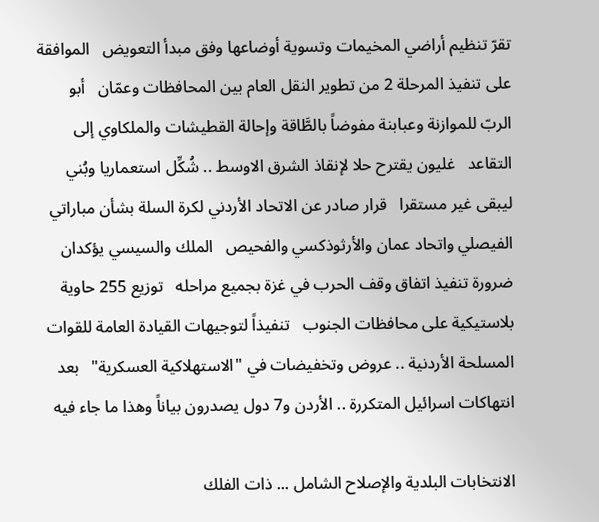تقرّ تنظيم أراضي المخيمات وتسوية أوضاعها وفق مبدأ التعويض   الموافقة على تنفيذ المرحلة 2 من تطوير النقل العام بين المحافظات وعمّان   أبو الربّ للموازنة وعبابنة مفوضاً بالطَّاقة وإحالة القطيشات والملكاوي إلى التقاعد   غليون يقترح حلا لإنقاذ الشرق الاوسط .. شُكِّل استعماريا وبُني ليبقى غير مستقرا   قرار صادر عن الاتحاد الأردني لكرة السلة بشأن مباراتي الفيصلي واتحاد عمان والأرثوذكسي والفحيص   الملك والسيسي يؤكدان ضرورة تنفيذ اتفاق وقف الحرب في غزة بجميع مراحله   توزيع 255 حاوية بلاستيكية على محافظات الجنوب   تنفيذاً لتوجيهات القيادة العامة للقوات المسلحة الأردنية .. عروض وتخفيضات في "الاستهلاكية العسكرية"   بعد انتهاكات اسرائيل المتكررة .. الأردن و7 دول يصدرون بياناً وهذا ما جاء فيه

الانتخابات البلدية والإصلاح الشامل ... ذات الفلك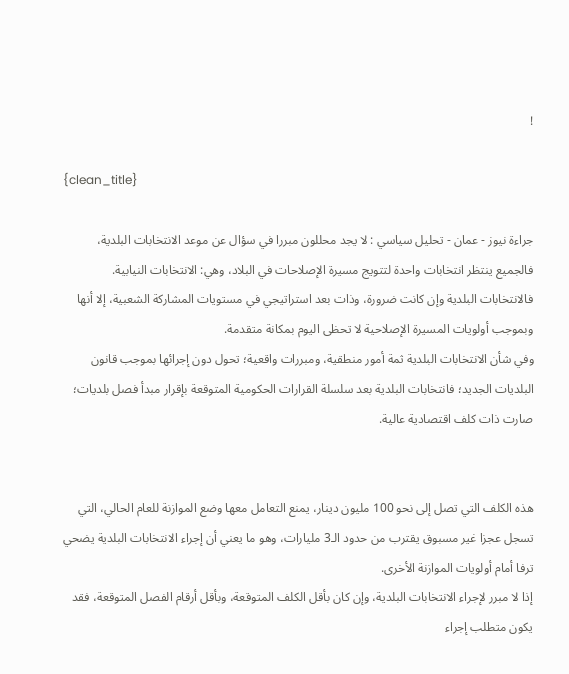!

{clean_title}

جراءة نيوز - عمان - تحليل سياسي : لا يجد محللون مبررا في سؤال عن موعد الانتخابات البلدية، فالجميع ينتظر انتخابات واحدة لتتويج مسيرة الإصلاحات في البلاد، وهي: الانتخابات النيابية.
فالانتخابات البلدية وإن كانت ضرورة، وذات بعد استراتيجي في مستويات المشاركة الشعبية، إلا أنها وبموجب أولويات المسيرة الإصلاحية لا تحظى اليوم بمكانة متقدمة.
وفي شأن الانتخابات البلدية ثمة أمور منطقية، ومبررات واقعية؛ تحول دون إجرائها بموجب قانون البلديات الجديد؛ فانتخابات البلدية بعد سلسلة القرارات الحكومية المتوقعة بإقرار مبدأ فصل بلديات؛ صارت ذات كلف اقتصادية عالية.


هذه الكلف التي تصل إلى نحو 100 مليون دينار، يمنع التعامل معها وضع الموازنة للعام الحالي، التي تسجل عجزا غير مسبوق يقترب من حدود الـ3 مليارات، وهو ما يعني أن إجراء الانتخابات البلدية يضحي ترفا أمام أولويات الموازنة الأخرى.
إذا لا مبرر لإجراء الانتخابات البلدية، وإن كان بأقل الكلف المتوقعة، وبأقل أرقام الفصل المتوقعة، فقد يكون متطلب إجراء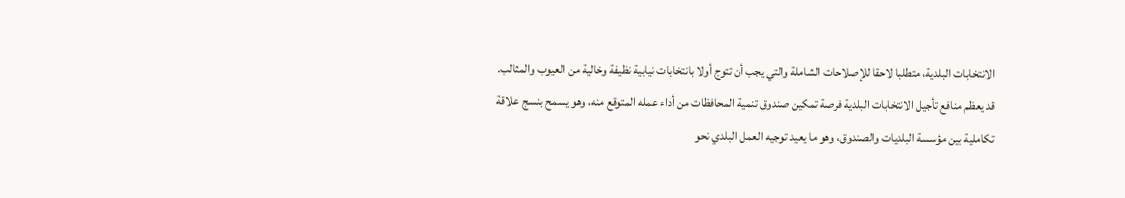الانتخابات البلدية، متطلبا لاحقا للإصلاحات الشاملة والتي يجب أن تتوج أولا بانتخابات نيابية نظيفة وخالية من العيوب والمثالب.
قد يعظم منافع تأجيل الانتخابات البلدية فرصة تمكين صندوق تنمية المحافظات من أداء عمله المتوقع منه، وهو يسمح بنسج علاقة تكاملية بين مؤسسة البلديات والصندوق، وهو ما يعيد توجيه العمل البلدي نحو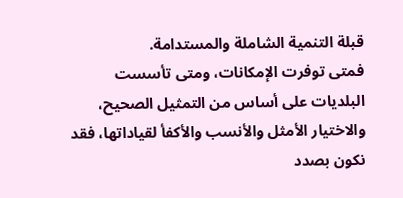قبلة التنمية الشاملة والمستدامة.
فمتى توفرت الإمكانات، ومتى تأسست البلديات على أساس من التمثيل الصحيح، والاختيار الأمثل والأنسب والأكفأ لقياداتها، فقد نكون بصدد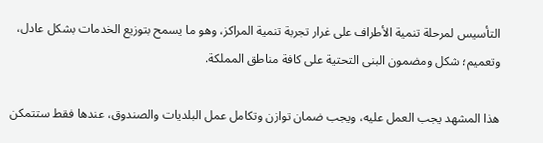التأسيس لمرحلة تنمية الأطراف على غرار تجربة تنمية المراكز، وهو ما يسمح بتوزيع الخدمات بشكل عادل، وتعميم؛ شكل ومضمون البنى التحتية على كافة مناطق المملكة.

هذا المشهد يجب العمل عليه، ويجب ضمان توازن وتكامل عمل البلديات والصندوق، عندها فقط ستتمكن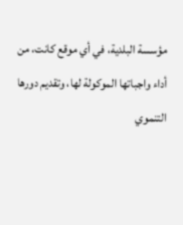مؤسسة البلدية، في أي موقع كانت، من أداء واجباتها الموكولة لها، وتقديم دورها التنموي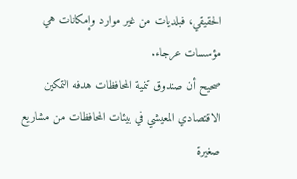الحقيقي، فبلديات من غير موارد وإمكانات هي مؤسسات عرجاء.
صحيح أن صندوق تنمية المحافظات هدفه التمكين الاقتصادي المعيشي في بيئات المحافظات من مشاريع صغيرة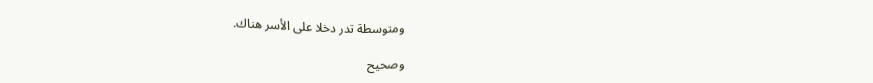ومتوسطة تدر دخلا على الأسر هناك.

وصحيح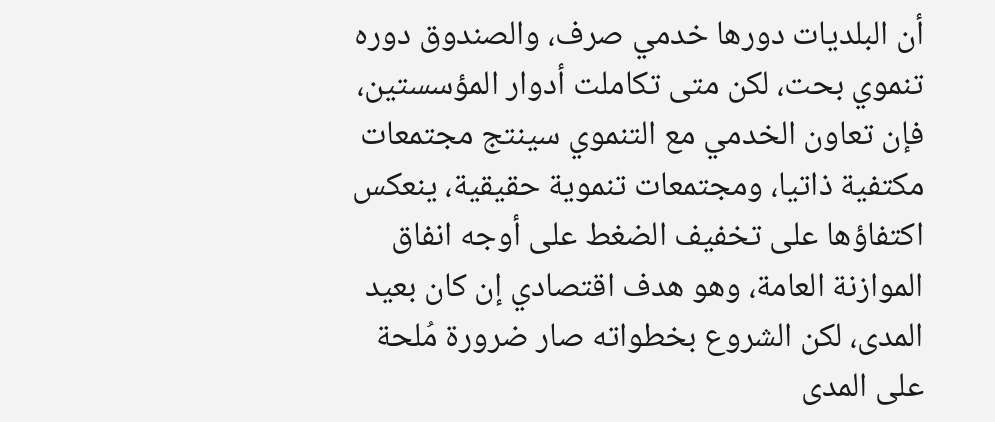أن البلديات دورها خدمي صرف، والصندوق دوره تنموي بحت، لكن متى تكاملت أدوار المؤسستين، فإن تعاون الخدمي مع التنموي سينتج مجتمعات مكتفية ذاتيا، ومجتمعات تنموية حقيقية، ينعكس اكتفاؤها على تخفيف الضغط على أوجه انفاق الموازنة العامة، وهو هدف اقتصادي إن كان بعيد المدى، لكن الشروع بخطواته صار ضرورة مُلحة على المدى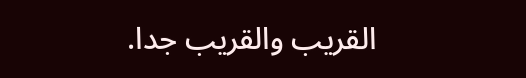القريب والقريب جدا.